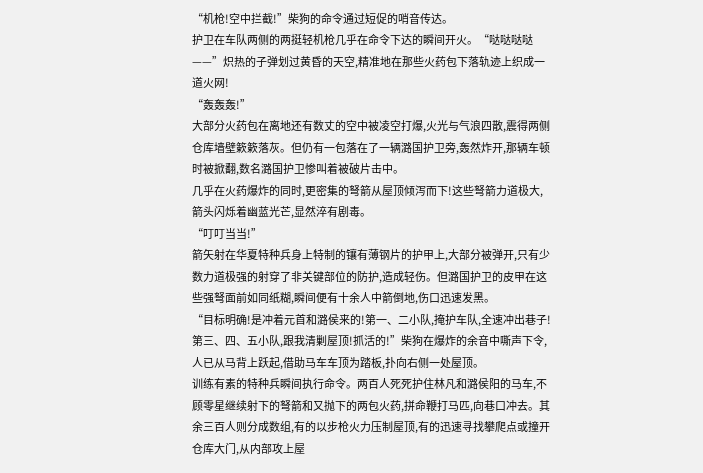“机枪!空中拦截!”柴狗的命令通过短促的哨音传达。
护卫在车队两侧的两挺轻机枪几乎在命令下达的瞬间开火。“哒哒哒哒——”炽热的子弹划过黄昏的天空,精准地在那些火药包下落轨迹上织成一道火网!
“轰轰轰!”
大部分火药包在离地还有数丈的空中被凌空打爆,火光与气浪四散,震得两侧仓库墙壁簌簌落灰。但仍有一包落在了一辆潞国护卫旁,轰然炸开,那辆车顿时被掀翻,数名潞国护卫惨叫着被破片击中。
几乎在火药爆炸的同时,更密集的弩箭从屋顶倾泻而下!这些弩箭力道极大,箭头闪烁着幽蓝光芒,显然淬有剧毒。
“叮叮当当!”
箭矢射在华夏特种兵身上特制的镶有薄钢片的护甲上,大部分被弹开,只有少数力道极强的射穿了非关键部位的防护,造成轻伤。但潞国护卫的皮甲在这些强弩面前如同纸糊,瞬间便有十余人中箭倒地,伤口迅速发黑。
“目标明确!是冲着元首和潞侯来的!第一、二小队,掩护车队,全速冲出巷子!第三、四、五小队,跟我清剿屋顶!抓活的!”柴狗在爆炸的余音中嘶声下令,人已从马背上跃起,借助马车车顶为踏板,扑向右侧一处屋顶。
训练有素的特种兵瞬间执行命令。两百人死死护住林凡和潞侯阳的马车,不顾零星继续射下的弩箭和又抛下的两包火药,拼命鞭打马匹,向巷口冲去。其余三百人则分成数组,有的以步枪火力压制屋顶,有的迅速寻找攀爬点或撞开仓库大门,从内部攻上屋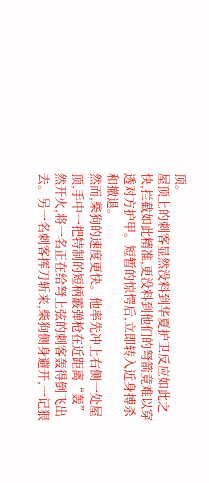顶。
屋顶上的刺客显然没料到华夏护卫反应如此之快,拦截如此精准,更没料到他们的弩箭竟难以穿透对方护甲。短暂的惊愕后,立即转入近身搏杀和撤退。
然而,柴狗的速度更快。他率先冲上右侧一处屋顶,手中一把特制的短柄霰弹枪在近距离“轰”然开火,将一名正在给弩上弦的刺客轰得倒飞出去。另一名刺客挥刀斩来,柴狗侧身避开,一记狠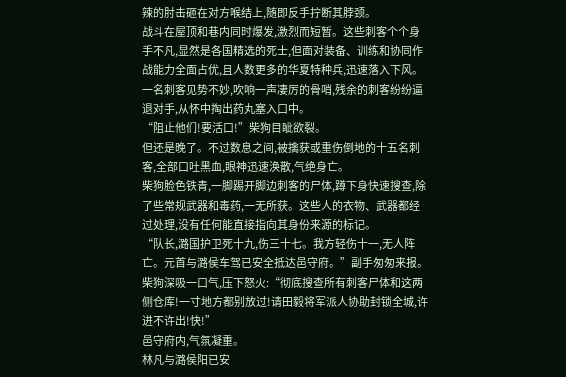辣的肘击砸在对方喉结上,随即反手拧断其脖颈。
战斗在屋顶和巷内同时爆发,激烈而短暂。这些刺客个个身手不凡,显然是各国精选的死士,但面对装备、训练和协同作战能力全面占优,且人数更多的华夏特种兵,迅速落入下风。
一名刺客见势不妙,吹响一声凄厉的骨哨,残余的刺客纷纷逼退对手,从怀中掏出药丸塞入口中。
“阻止他们!要活口!”柴狗目眦欲裂。
但还是晚了。不过数息之间,被擒获或重伤倒地的十五名刺客,全部口吐黑血,眼神迅速涣散,气绝身亡。
柴狗脸色铁青,一脚踢开脚边刺客的尸体,蹲下身快速搜查,除了些常规武器和毒药,一无所获。这些人的衣物、武器都经过处理,没有任何能直接指向其身份来源的标记。
“队长,潞国护卫死十九,伤三十七。我方轻伤十一,无人阵亡。元首与潞侯车驾已安全抵达邑守府。”副手匆匆来报。
柴狗深吸一口气,压下怒火:“彻底搜查所有刺客尸体和这两侧仓库!一寸地方都别放过!请田毅将军派人协助封锁全城,许进不许出!快!”
邑守府内,气氛凝重。
林凡与潞侯阳已安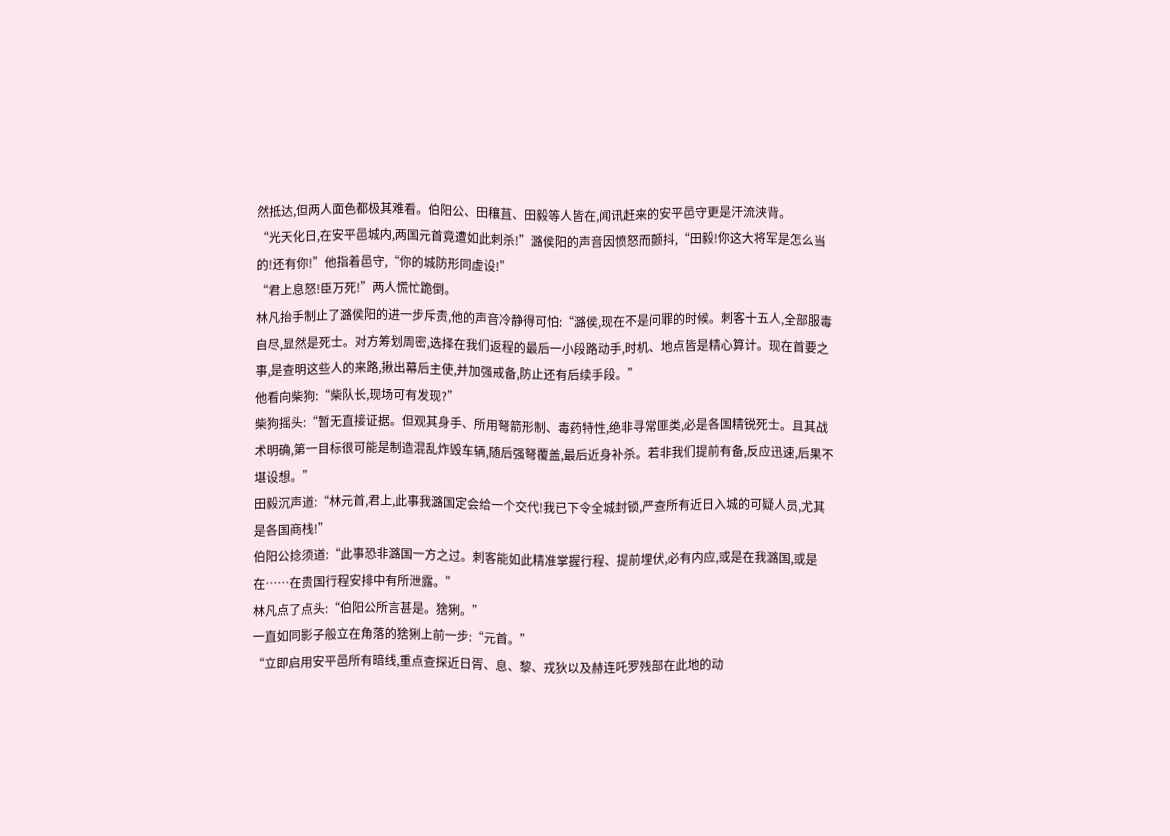然抵达,但两人面色都极其难看。伯阳公、田穰苴、田毅等人皆在,闻讯赶来的安平邑守更是汗流浃背。
“光天化日,在安平邑城内,两国元首竟遭如此刺杀!”潞侯阳的声音因愤怒而颤抖,“田毅!你这大将军是怎么当的!还有你!”他指着邑守,“你的城防形同虚设!”
“君上息怒!臣万死!”两人慌忙跪倒。
林凡抬手制止了潞侯阳的进一步斥责,他的声音冷静得可怕:“潞侯,现在不是问罪的时候。刺客十五人,全部服毒自尽,显然是死士。对方筹划周密,选择在我们返程的最后一小段路动手,时机、地点皆是精心算计。现在首要之事,是查明这些人的来路,揪出幕后主使,并加强戒备,防止还有后续手段。”
他看向柴狗:“柴队长,现场可有发现?”
柴狗摇头:“暂无直接证据。但观其身手、所用弩箭形制、毒药特性,绝非寻常匪类,必是各国精锐死士。且其战术明确,第一目标很可能是制造混乱炸毁车辆,随后强弩覆盖,最后近身补杀。若非我们提前有备,反应迅速,后果不堪设想。”
田毅沉声道:“林元首,君上,此事我潞国定会给一个交代!我已下令全城封锁,严查所有近日入城的可疑人员,尤其是各国商栈!”
伯阳公捻须道:“此事恐非潞国一方之过。刺客能如此精准掌握行程、提前埋伏,必有内应,或是在我潞国,或是在……在贵国行程安排中有所泄露。”
林凡点了点头:“伯阳公所言甚是。猞猁。”
一直如同影子般立在角落的猞猁上前一步:“元首。”
“立即启用安平邑所有暗线,重点查探近日胥、息、黎、戎狄以及赫连吒罗残部在此地的动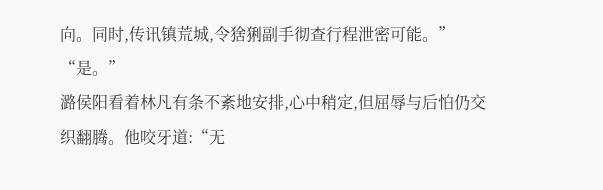向。同时,传讯镇荒城,令猞猁副手彻查行程泄密可能。”
“是。”
潞侯阳看着林凡有条不紊地安排,心中稍定,但屈辱与后怕仍交织翻腾。他咬牙道:“无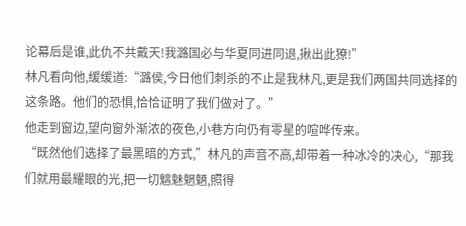论幕后是谁,此仇不共戴天!我潞国必与华夏同进同退,揪出此獠!”
林凡看向他,缓缓道:“潞侯,今日他们刺杀的不止是我林凡,更是我们两国共同选择的这条路。他们的恐惧,恰恰证明了我们做对了。”
他走到窗边,望向窗外渐浓的夜色,小巷方向仍有零星的喧哗传来。
“既然他们选择了最黑暗的方式,”林凡的声音不高,却带着一种冰冷的决心,“那我们就用最耀眼的光,把一切魑魅魍魉,照得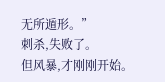无所遁形。”
刺杀,失败了。
但风暴,才刚刚开始。